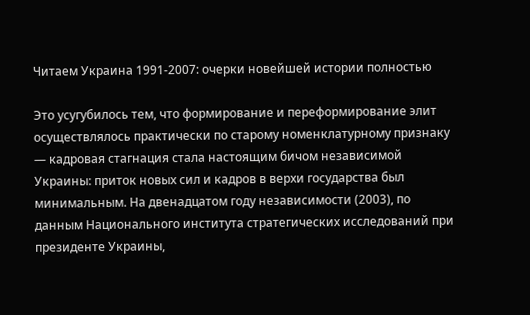Читаем Украина 1991-2007: очерки новейшей истории полностью

Это усугубилось тем, что формирование и переформирование элит осуществлялось практически по старому номенклатурному признаку — кадровая стагнация стала настоящим бичом независимой Украины: приток новых сил и кадров в верхи государства был минимальным. На двенадцатом году независимости (2003), по данным Национального института стратегических исследований при президенте Украины,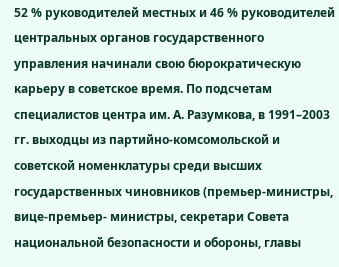52 % руководителей местных и 46 % руководителей центральных органов государственного управления начинали свою бюрократическую карьеру в советское время. По подсчетам специалистов центра им. А. Разумкова, в 1991–2003 гг. выходцы из партийно-комсомольской и советской номенклатуры среди высших государственных чиновников (премьер-министры, вице-премьер- министры, секретари Совета национальной безопасности и обороны, главы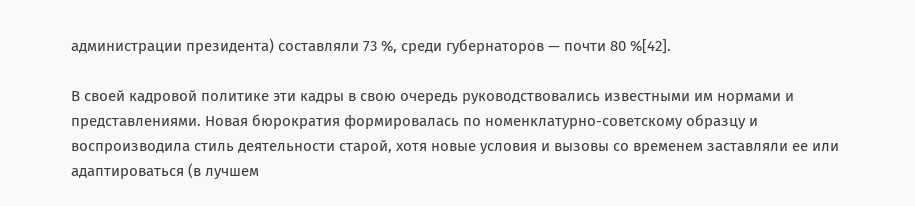администрации президента) составляли 73 %, среди губернаторов — почти 80 %[42].

В своей кадровой политике эти кадры в свою очередь руководствовались известными им нормами и представлениями. Новая бюрократия формировалась по номенклатурно-советскому образцу и воспроизводила стиль деятельности старой, хотя новые условия и вызовы со временем заставляли ее или адаптироваться (в лучшем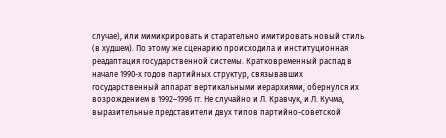случае), или мимикрировать и старательно имитировать новый стиль (в худшем). По этому же сценарию происходила и институционная реадаптация государственной системы. Кратковременный распад в начале 1990-х годов партийных структур, связывавших государственный аппарат вертикальными иерархиями, обернулся их возрождением в 1992–1996 гг. Не случайно и Л. Кравчук, и Л. Кучма, выразительные представители двух типов партийно-советской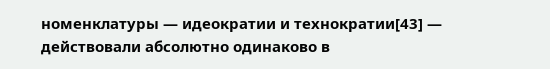номенклатуры — идеократии и технократии[43] — действовали абсолютно одинаково в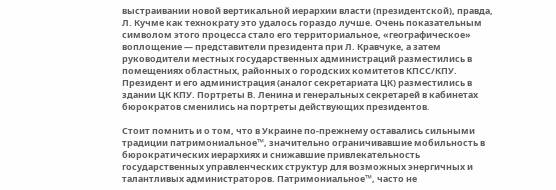выстраивании новой вертикальной иерархии власти (президентской), правда, Л. Кучме как технократу это удалось гораздо лучше. Очень показательным символом этого процесса стало его территориальное, «географическое» воплощение — представители президента при Л. Кравчуке, а затем руководители местных государственных администраций разместились в помещениях областных, районных о городских комитетов КПСС/КПУ. Президент и его администрация (аналог секретариата ЦК) разместились в здании ЦК КПУ. Портреты В. Ленина и генеральных секретарей в кабинетах бюрократов сменились на портреты действующих президентов.

Стоит помнить и о том, что в Украине по-прежнему оставались сильными традиции патримониальное™, значительно ограничивавшие мобильность в бюрократических иерархиях и снижавшие привлекательность государственных управленческих структур для возможных энергичных и талантливых администраторов. Патримониальное™, часто не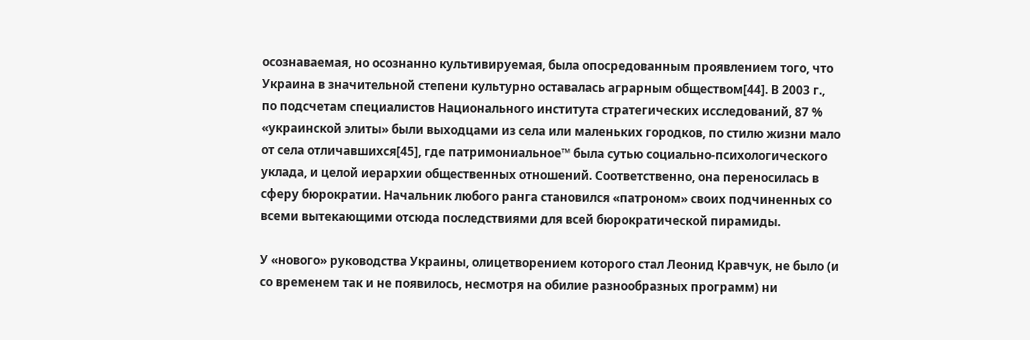осознаваемая, но осознанно культивируемая, была опосредованным проявлением того, что Украина в значительной степени культурно оставалась аграрным обществом[44]. В 2003 г., по подсчетам специалистов Национального института стратегических исследований, 87 % «украинской элиты» были выходцами из села или маленьких городков, по стилю жизни мало от села отличавшихся[45], где патримониальное™ была сутью социально-психологического уклада, и целой иерархии общественных отношений. Соответственно, она переносилась в сферу бюрократии. Начальник любого ранга становился «патроном» своих подчиненных со всеми вытекающими отсюда последствиями для всей бюрократической пирамиды.

У «нового» руководства Украины, олицетворением которого стал Леонид Кравчук, не было (и со временем так и не появилось, несмотря на обилие разнообразных программ) ни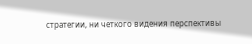стратегии, ни четкого видения перспективы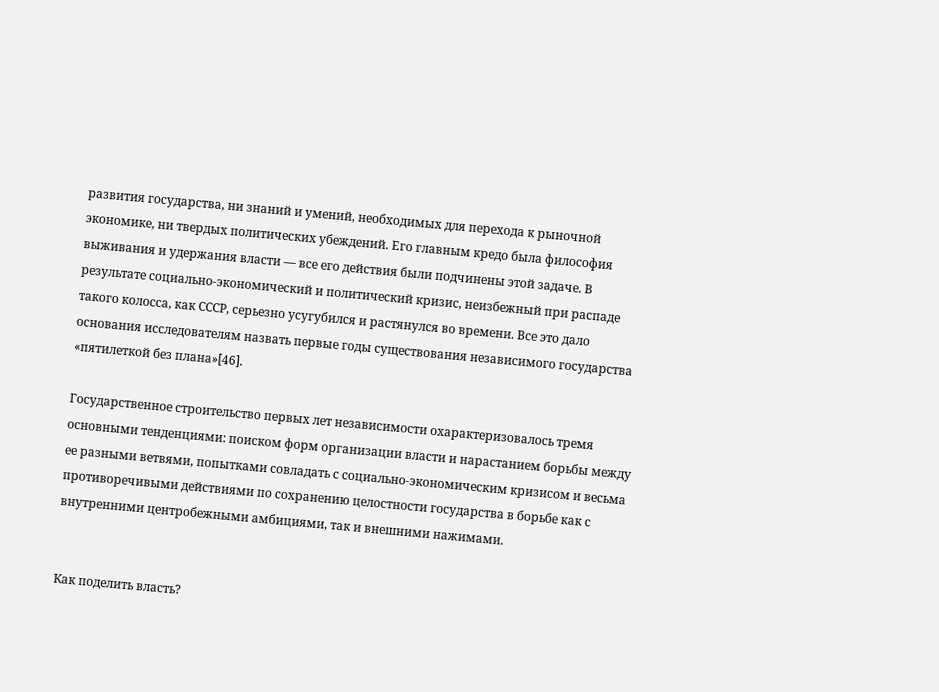развития государства, ни знаний и умений, необходимых для перехода к рыночной экономике, ни твердых политических убеждений. Его главным кредо была философия выживания и удержания власти — все его действия были подчинены этой задаче. В результате социально-экономический и политический кризис, неизбежный при распаде такого колосса, как СССР, серьезно усугубился и растянулся во времени. Все это дало основания исследователям назвать первые годы существования независимого государства «пятилеткой без плана»[46].

Государственное строительство первых лет независимости охарактеризовалось тремя основными тенденциями: поиском форм организации власти и нарастанием борьбы между ее разными ветвями, попытками совладать с социально-экономическим кризисом и весьма противоречивыми действиями по сохранению целостности государства в борьбе как с внутренними центробежными амбициями, так и внешними нажимами.


Как поделить власть?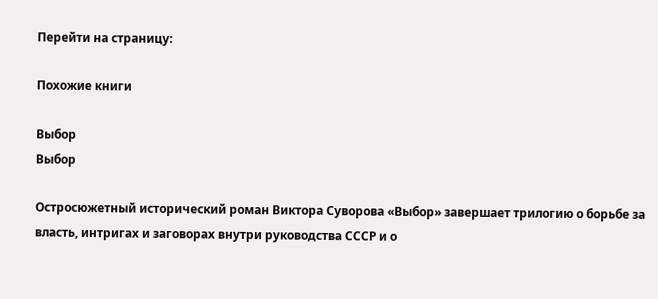Перейти на страницу:

Похожие книги

Выбор
Выбор

Остросюжетный исторический роман Виктора Суворова «Выбор» завершает трилогию о борьбе за власть, интригах и заговорах внутри руководства СССР и о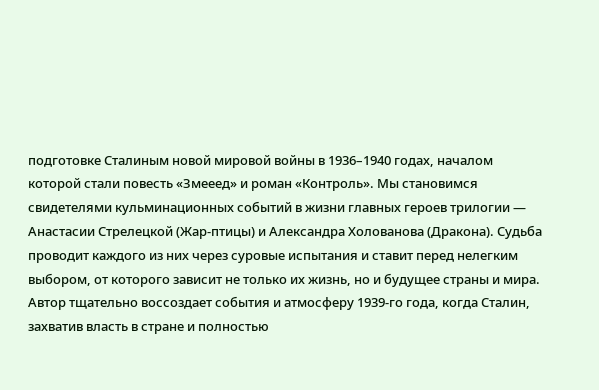подготовке Сталиным новой мировой войны в 1936–1940 годах, началом которой стали повесть «Змееед» и роман «Контроль». Мы становимся свидетелями кульминационных событий в жизни главных героев трилогии — Анастасии Стрелецкой (Жар-птицы) и Александра Холованова (Дракона). Судьба проводит каждого из них через суровые испытания и ставит перед нелегким выбором, от которого зависит не только их жизнь, но и будущее страны и мира. Автор тщательно воссоздает события и атмосферу 1939-го года, когда Сталин, захватив власть в стране и полностью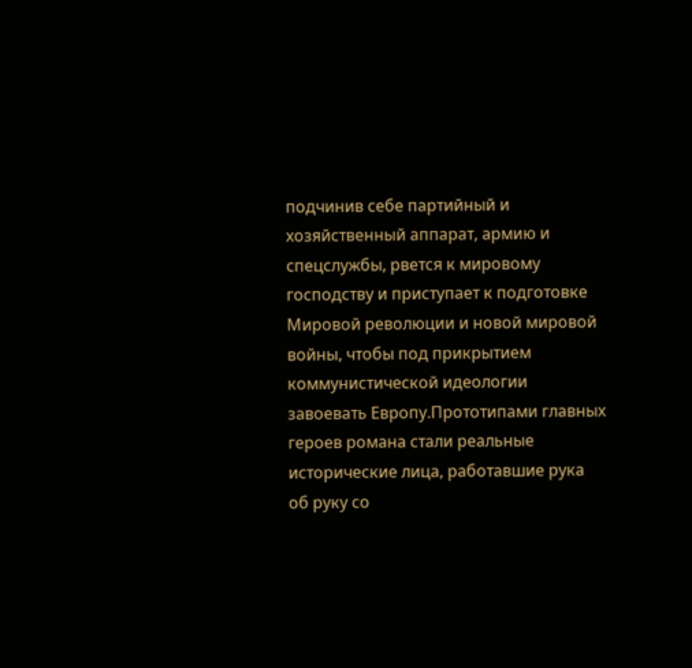подчинив себе партийный и хозяйственный аппарат, армию и спецслужбы, рвется к мировому господству и приступает к подготовке Мировой революции и новой мировой войны, чтобы под прикрытием коммунистической идеологии завоевать Европу.Прототипами главных героев романа стали реальные исторические лица, работавшие рука об руку со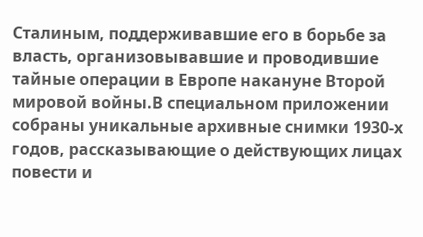Сталиным, поддерживавшие его в борьбе за власть, организовывавшие и проводившие тайные операции в Европе накануне Второй мировой войны.В специальном приложении собраны уникальные архивные снимки 1930-х годов, рассказывающие о действующих лицах повести и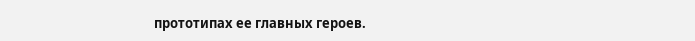прототипах ее главных героев.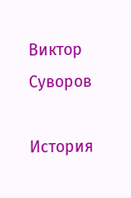Виктор Суворов

История